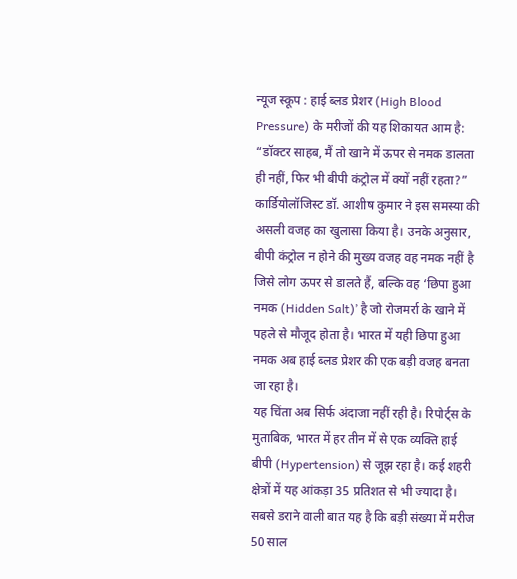न्यूज स्कूप : हाई ब्लड प्रेशर (High Blood Pressure) के मरीजों की यह शिकायत आम है: “डॉक्टर साहब, मैं तो खाने में ऊपर से नमक डालता ही नहीं, फिर भी बीपी कंट्रोल में क्यों नहीं रहता?”
कार्डियोलॉजिस्ट डॉ. आशीष कुमार ने इस समस्या की असली वजह का खुलासा किया है। उनके अनुसार, बीपी कंट्रोल न होने की मुख्य वजह वह नमक नहीं है जिसे लोग ऊपर से डालते हैं, बल्कि वह ‘छिपा हुआ नमक (Hidden Salt)’ है जो रोजमर्रा के खाने में पहले से मौजूद होता है। भारत में यही छिपा हुआ नमक अब हाई ब्लड प्रेशर की एक बड़ी वजह बनता जा रहा है।
यह चिंता अब सिर्फ अंदाजा नहीं रही है। रिपोर्ट्स के मुताबिक, भारत में हर तीन में से एक व्यक्ति हाई बीपी (Hypertension) से जूझ रहा है। कई शहरी क्षेत्रों में यह आंकड़ा 35 प्रतिशत से भी ज्यादा है।
सबसे डराने वाली बात यह है कि बड़ी संख्या में मरीज 50 साल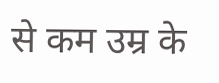से कम उम्र के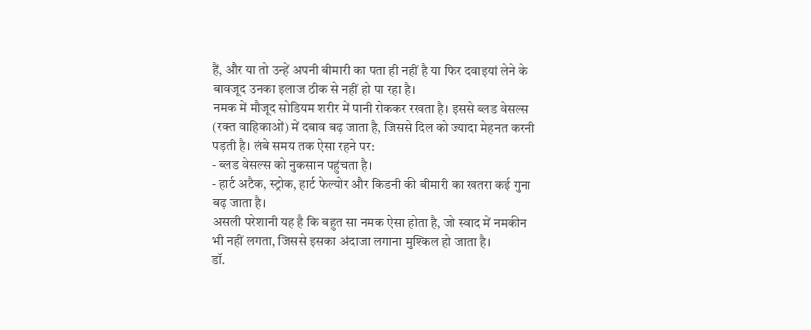हैं, और या तो उन्हें अपनी बीमारी का पता ही नहीं है या फिर दवाइयां लेने के बावजूद उनका इलाज ठीक से नहीं हो पा रहा है।
नमक में मौजूद सोडियम शरीर में पानी रोककर रखता है। इससे ब्लड वेसल्स (रक्त वाहिकाओं) में दबाव बढ़ जाता है, जिससे दिल को ज्यादा मेहनत करनी पड़ती है। लंबे समय तक ऐसा रहने पर:
- ब्लड वेसल्स को नुकसान पहुंचता है।
- हार्ट अटैक, स्ट्रोक, हार्ट फेल्योर और किडनी की बीमारी का खतरा कई गुना बढ़ जाता है।
असली परेशानी यह है कि बहुत सा नमक ऐसा होता है, जो स्वाद में नमकीन भी नहीं लगता, जिससे इसका अंदाजा लगाना मुश्किल हो जाता है।
डॉ.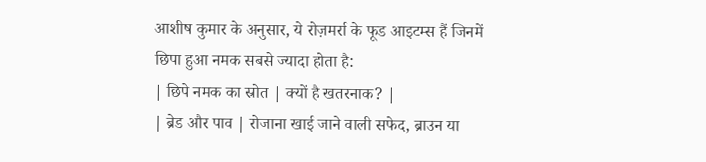आशीष कुमार के अनुसार, ये रोज़मर्रा के फूड आइटम्स हैं जिनमें छिपा हुआ नमक सबसे ज्यादा होता है:
| छिपे नमक का स्रोत | क्यों है खतरनाक? |
| ब्रेड और पाव | रोजाना खाई जाने वाली सफेद, ब्राउन या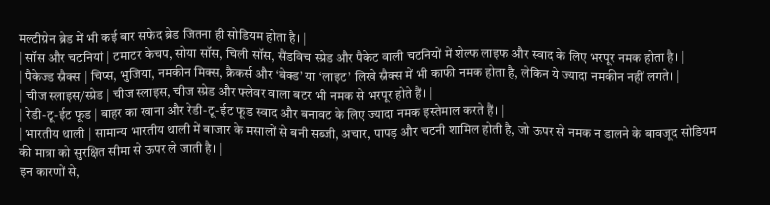मल्टीग्रेन ब्रेड में भी कई बार सफेद ब्रेड जितना ही सोडियम होता है। |
| सॉस और चटनियां | टमाटर केचप, सोया सॉस, चिली सॉस, सैंडविच स्प्रेड और पैकेट वाली चटनियों में शेल्फ लाइफ और स्वाद के लिए भरपूर नमक होता है। |
| पैकेज्ड स्नैक्स | चिप्स, भुजिया, नमकीन मिक्स, क्रैकर्स और ‘बेक्ड’ या ‘लाइट’ लिखे स्नैक्स में भी काफी नमक होता है, लेकिन ये ज्यादा नमकीन नहीं लगते। |
| चीज स्लाइस/स्प्रेड | चीज स्लाइस, चीज स्प्रेड और फ्लेवर वाला बटर भी नमक से भरपूर होते हैं। |
| रेडी-टू-ईट फूड | बाहर का खाना और रेडी-टू-ईट फूड स्वाद और बनावट के लिए ज्यादा नमक इस्तेमाल करते हैं। |
| भारतीय थाली | सामान्य भारतीय थाली में बाजार के मसालों से बनी सब्जी, अचार, पापड़ और चटनी शामिल होती है, जो ऊपर से नमक न डालने के बावजूद सोडियम की मात्रा को सुरक्षित सीमा से ऊपर ले जाती है। |
इन कारणों से,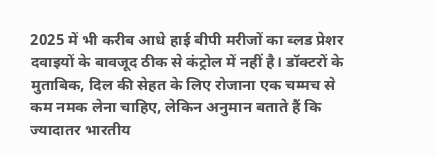2025 में भी करीब आधे हाई बीपी मरीजों का ब्लड प्रेशर दवाइयों के बावजूद ठीक से कंट्रोल में नहीं है। डॉक्टरों के मुताबिक, दिल की सेहत के लिए रोजाना एक चम्मच से कम नमक लेना चाहिए, लेकिन अनुमान बताते हैं कि ज्यादातर भारतीय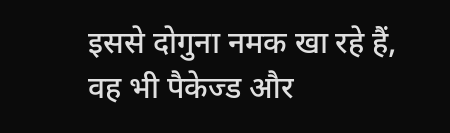इससे दोगुना नमक खा रहे हैं, वह भी पैकेज्ड और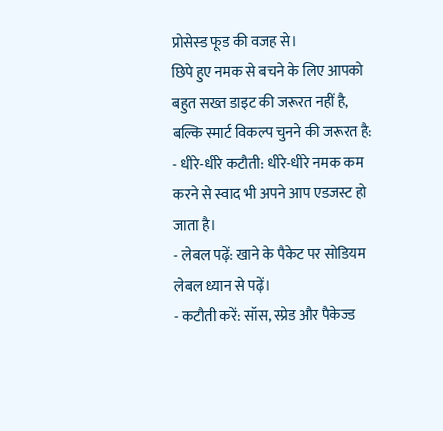प्रोसेस्ड फूड की वजह से।
छिपे हुए नमक से बचने के लिए आपको बहुत सख्त डाइट की जरूरत नहीं है, बल्कि स्मार्ट विकल्प चुनने की जरूरत है:
- धीरे-धीरे कटौती: धीरे-धीरे नमक कम करने से स्वाद भी अपने आप एडजस्ट हो जाता है।
- लेबल पढ़ें: खाने के पैकेट पर सोडियम लेबल ध्यान से पढ़ें।
- कटौती करें: सॉस, स्प्रेड और पैकेज्ड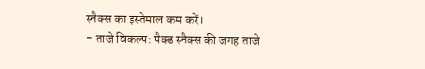स्नैक्स का इस्तेमाल कम करें।
- ताजे विकल्प: पैक्ड स्नैक्स की जगह ताजे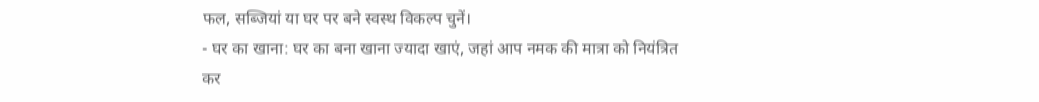फल, सब्जियां या घर पर बने स्वस्थ विकल्प चुनें।
- घर का खाना: घर का बना खाना ज्यादा खाएं, जहां आप नमक की मात्रा को नियंत्रित कर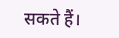सकते हैं।